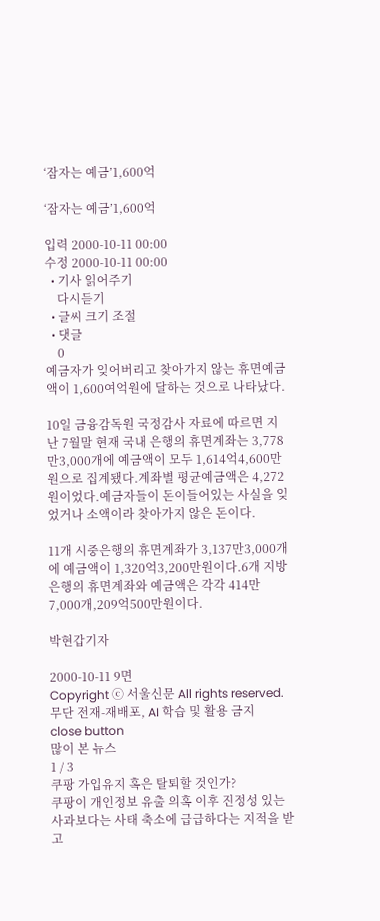‘잠자는 예금’1,600억

‘잠자는 예금’1,600억

입력 2000-10-11 00:00
수정 2000-10-11 00:00
  • 기사 읽어주기
    다시듣기
  • 글씨 크기 조절
  • 댓글
    0
예금자가 잊어버리고 찾아가지 않는 휴면예금액이 1,600여억원에 달하는 것으로 나타났다.

10일 금융감독원 국정감사 자료에 따르면 지난 7월말 현재 국내 은행의 휴면계좌는 3,778만3,000개에 예금액이 모두 1,614억4,600만원으로 집계됐다.계좌별 평균예금액은 4,272원이었다.예금자들이 돈이들어있는 사실을 잊었거나 소액이라 찾아가지 않은 돈이다.

11개 시중은행의 휴면계좌가 3,137만3,000개에 예금액이 1,320억3,200만원이다.6개 지방은행의 휴면계좌와 예금액은 각각 414만7,000개,209억500만원이다.

박현갑기자

2000-10-11 9면
Copyright ⓒ 서울신문 All rights reserved. 무단 전재-재배포, AI 학습 및 활용 금지
close button
많이 본 뉴스
1 / 3
쿠팡 가입유지 혹은 탈퇴할 것인가?
쿠팡이 개인정보 유출 의혹 이후 진정성 있는 사과보다는 사태 축소에 급급하다는 지적을 받고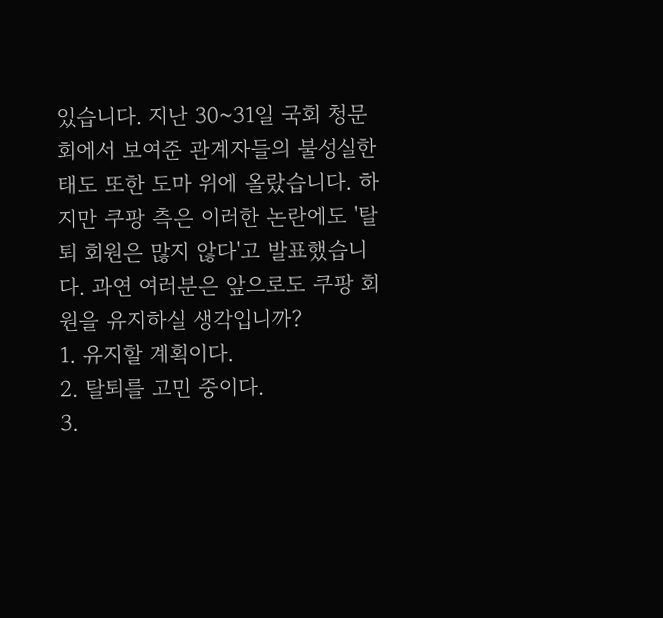있습니다. 지난 30~31일 국회 청문회에서 보여준 관계자들의 불성실한 태도 또한 도마 위에 올랐습니다. 하지만 쿠팡 측은 이러한 논란에도 '탈퇴 회원은 많지 않다'고 발표했습니다. 과연 여러분은 앞으로도 쿠팡 회원을 유지하실 생각입니까?
1. 유지할 계획이다.
2. 탈퇴를 고민 중이다.
3.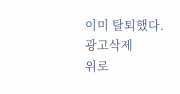이미 탈퇴했다.
광고삭제
위로